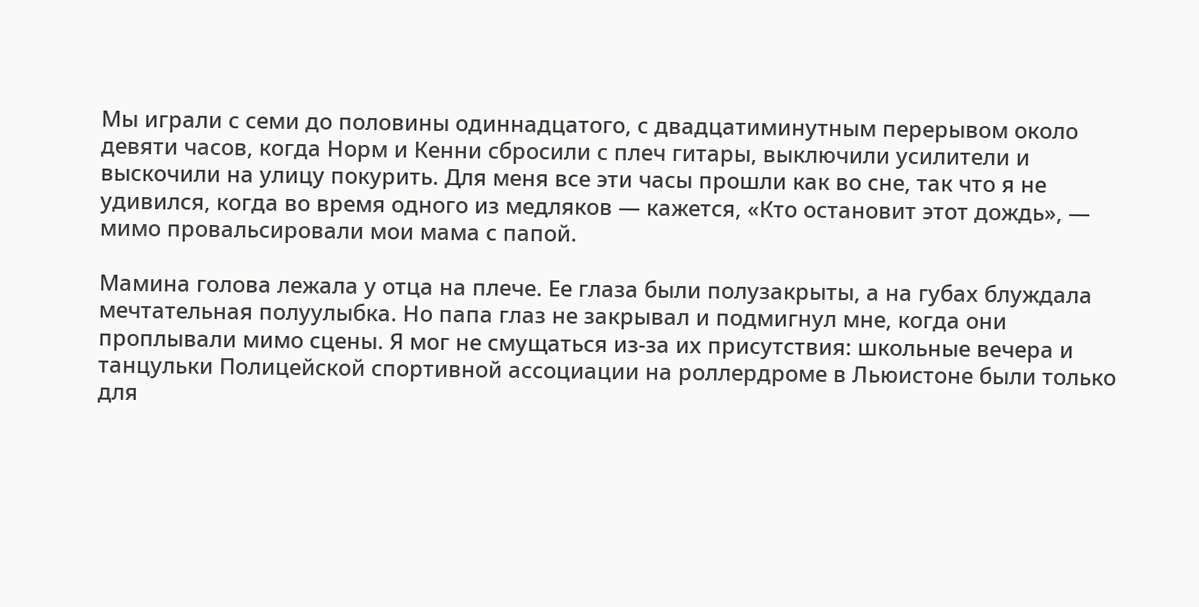Мы играли с семи до половины одиннадцатого, с двадцатиминутным перерывом около девяти часов, когда Норм и Кенни сбросили с плеч гитары, выключили усилители и выскочили на улицу покурить. Для меня все эти часы прошли как во сне, так что я не удивился, когда во время одного из медляков — кажется, «Кто остановит этот дождь», — мимо провальсировали мои мама с папой.

Мамина голова лежала у отца на плече. Ее глаза были полузакрыты, а на губах блуждала мечтательная полуулыбка. Но папа глаз не закрывал и подмигнул мне, когда они проплывали мимо сцены. Я мог не смущаться из-за их присутствия: школьные вечера и танцульки Полицейской спортивной ассоциации на роллердроме в Льюистоне были только для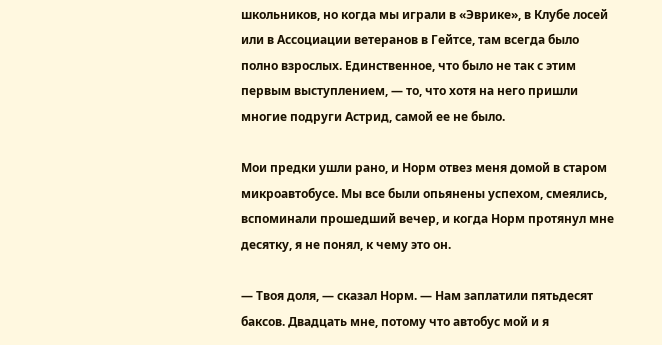школьников, но когда мы играли в «Эврике», в Клубе лосей или в Ассоциации ветеранов в Гейтсе, там всегда было полно взрослых. Единственное, что было не так с этим первым выступлением, — то, что хотя на него пришли многие подруги Астрид, самой ее не было.

Мои предки ушли рано, и Норм отвез меня домой в старом микроавтобусе. Мы все были опьянены успехом, смеялись, вспоминали прошедший вечер, и когда Норм протянул мне десятку, я не понял, к чему это он.

— Твоя доля, — сказал Норм. — Нам заплатили пятьдесят баксов. Двадцать мне, потому что автобус мой и я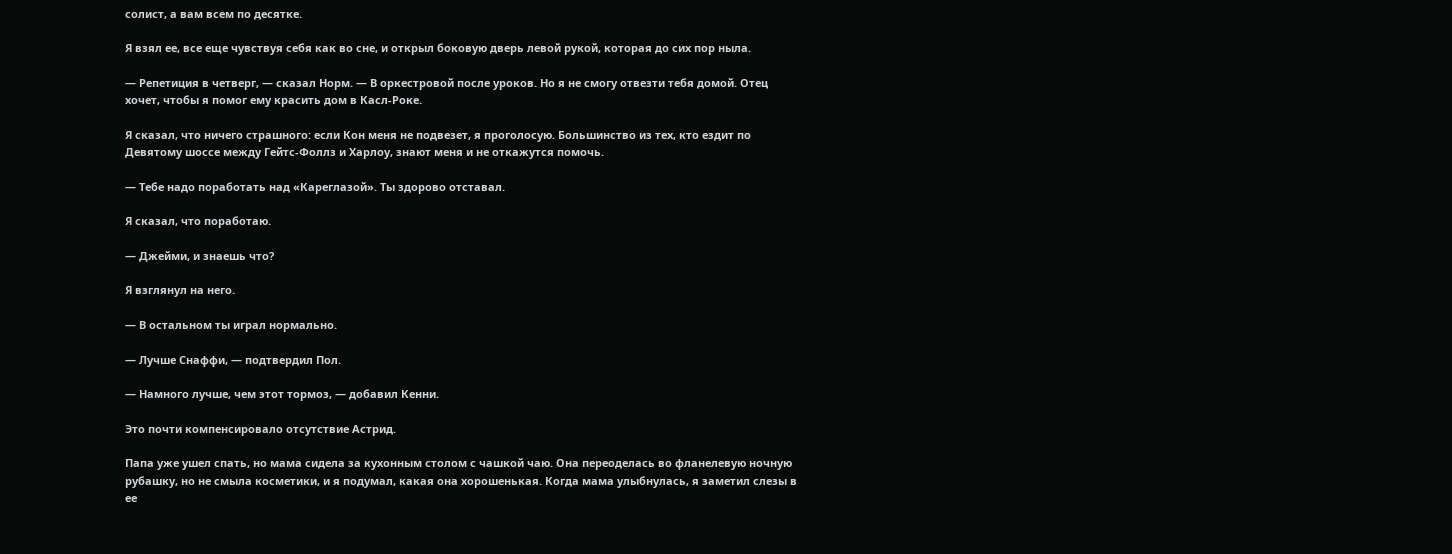солист, а вам всем по десятке.

Я взял ее, все еще чувствуя себя как во сне, и открыл боковую дверь левой рукой, которая до сих пор ныла.

— Репетиция в четверг, — сказал Норм. — В оркестровой после уроков. Но я не смогу отвезти тебя домой. Отец хочет, чтобы я помог ему красить дом в Касл-Роке.

Я сказал, что ничего страшного: если Кон меня не подвезет, я проголосую. Большинство из тех, кто ездит по Девятому шоссе между Гейтс-Фоллз и Харлоу, знают меня и не откажутся помочь.

— Тебе надо поработать над «Кареглазой». Ты здорово отставал.

Я сказал, что поработаю.

— Джейми, и знаешь что?

Я взглянул на него.

— В остальном ты играл нормально.

— Лучше Снаффи, — подтвердил Пол.

— Намного лучше, чем этот тормоз, — добавил Кенни.

Это почти компенсировало отсутствие Астрид.

Папа уже ушел спать, но мама сидела за кухонным столом с чашкой чаю. Она переоделась во фланелевую ночную рубашку, но не смыла косметики, и я подумал, какая она хорошенькая. Когда мама улыбнулась, я заметил слезы в ее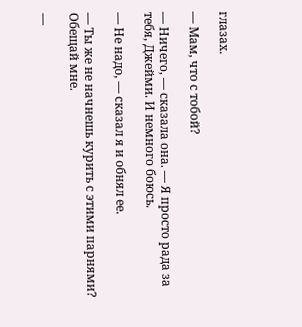глазах.

— Мам, что с тобой?

— Ничего, — сказала она. — Я просто рада за тебя, Джейми. И немного боюсь.

— Не надо, — сказал я и обнял ее.

— Ты же не начнешь курить с этими парнями? Обещай мне.

—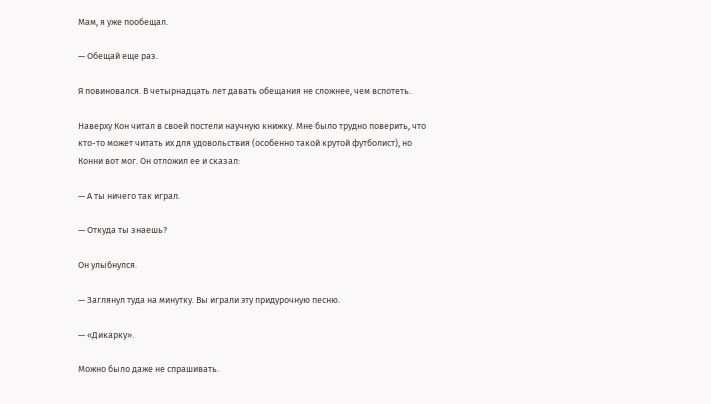Мам, я уже пообещал.

— Обещай еще раз.

Я повиновался. В четырнадцать лет давать обещания не сложнее, чем вспотеть.

Наверху Кон читал в своей постели научную книжку. Мне было трудно поверить, что кто-то может читать их для удовольствия (особенно такой крутой футболист), но Конни вот мог. Он отложил ее и сказал:

— А ты ничего так играл.

— Откуда ты знаешь?

Он улыбнулся.

— Заглянул туда на минутку. Вы играли эту придурочную песню.

— «Дикарку».

Можно было даже не спрашивать.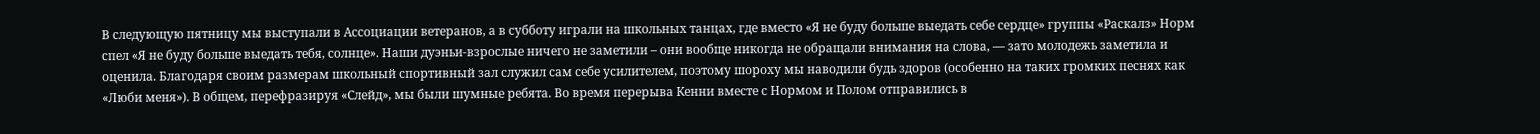В следующую пятницу мы выступали в Ассоциации ветеранов, а в субботу играли на школьных танцах, где вместо «Я не буду больше выедать себе сердце» группы «Раскалз» Норм спел «Я не буду больше выедать тебя, солнце». Наши дуэньи-взрослые ничего не заметили – они вообще никогда не обращали внимания на слова, — зато молодежь заметила и оценила. Благодаря своим размерам школьный спортивный зал служил сам себе усилителем, поэтому шороху мы наводили будь здоров (особенно на таких громких песнях как «Люби меня»). В общем, перефразируя «Слейд», мы были шумные ребята. Во время перерыва Кенни вместе с Нормом и Полом отправились в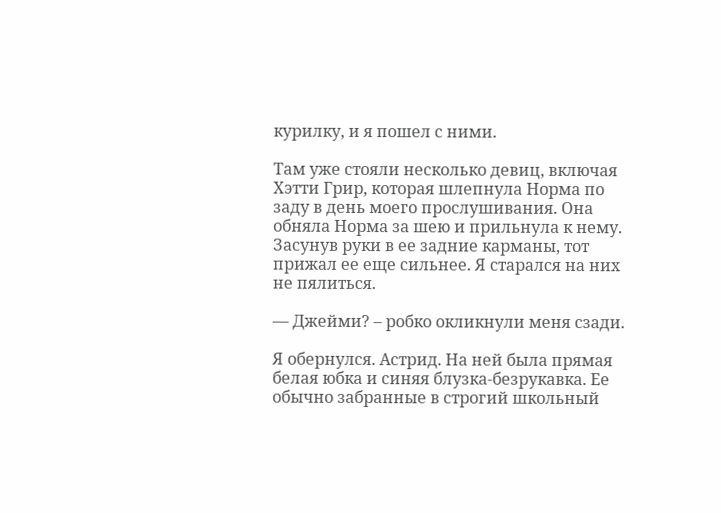курилку, и я пошел с ними.

Там уже стояли несколько девиц, включая Хэтти Грир, которая шлепнула Норма по заду в день моего прослушивания. Она обняла Норма за шею и прильнула к нему. Засунув руки в ее задние карманы, тот прижал ее еще сильнее. Я старался на них не пялиться.

— Джейми? – робко окликнули меня сзади.

Я обернулся. Астрид. На ней была прямая белая юбка и синяя блузка-безрукавка. Ее обычно забранные в строгий школьный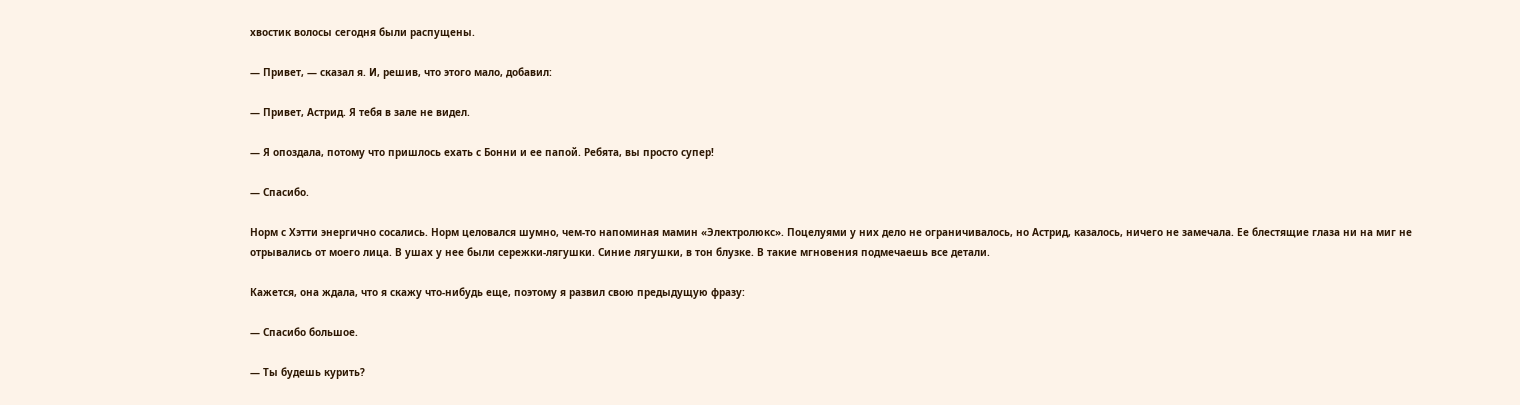хвостик волосы сегодня были распущены.

— Привет, — сказал я. И, решив, что этого мало, добавил:

— Привет, Астрид. Я тебя в зале не видел.

— Я опоздала, потому что пришлось ехать с Бонни и ее папой. Ребята, вы просто супер!

— Спасибо.

Норм с Хэтти энергично сосались. Норм целовался шумно, чем-то напоминая мамин «Электролюкс». Поцелуями у них дело не ограничивалось, но Астрид, казалось, ничего не замечала. Ее блестящие глаза ни на миг не отрывались от моего лица. В ушах у нее были сережки-лягушки. Синие лягушки, в тон блузке. В такие мгновения подмечаешь все детали.

Кажется, она ждала, что я скажу что-нибудь еще, поэтому я развил свою предыдущую фразу:

— Спасибо большое.

— Ты будешь курить?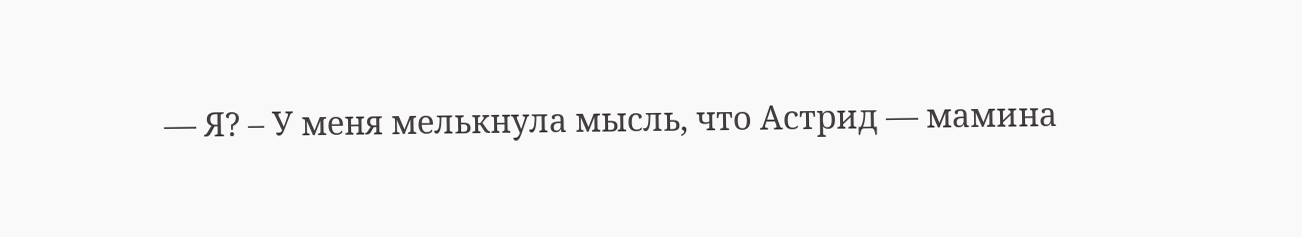— Я? – У меня мелькнула мысль, что Астрид — мамина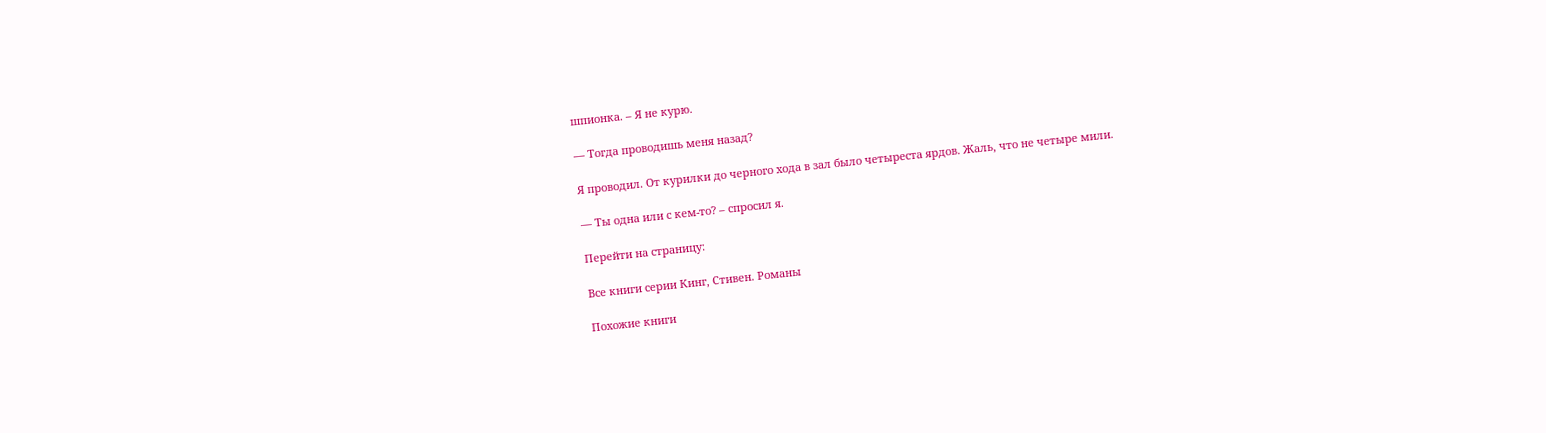шпионка. – Я не курю.

— Тогда проводишь меня назад?

Я проводил. От курилки до черного хода в зал было четыреста ярдов. Жаль, что не четыре мили.

— Ты одна или с кем-то? – спросил я.

Перейти на страницу:

Все книги серии Кинг, Стивен. Романы

Похожие книги